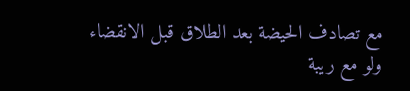مع تصادف الحيضة بعد الطلاق قبل الانقضاء ولو مع ريبة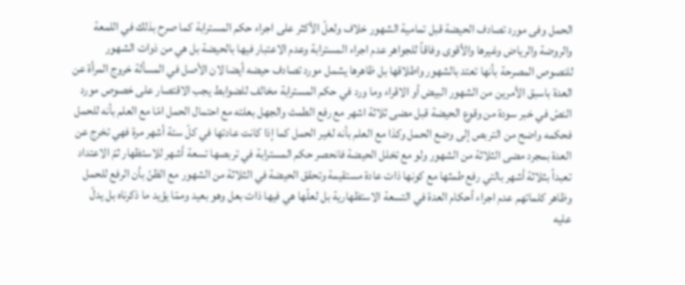الحمل وفى مورد تصادف الحيضة قبل تمامية الشهور خلاف ولعلّ الأكثر على اجراء حكم المسترابة كما صرح بذلك في اللمعة والروضة والرياض وغيرها والأقوى وفاقاً للجواهر عدم اجراء المسترابة وعدم الاعتبار فيها بالحيضة بل هي من ذوات الشهور للنصوص المصرحة بأنها تعتد بالشهور واطلاقها بل ظاهرها يشمل مورد تصادف حيضه أيضا لان الأصل في المسألة خروج المرأة عن العدة باسبق الأمرين من الشهور البيض أو الاقراء وما ورد في حكم المسترابة مخالف للضوابط يجب الاقتصار على خصوص مورد النصّ في خبر سودة من وقوع الحيضة قبل مضى ثلاثة اشهر مع رفع الطمث والجهل بعلته مع احتمال الحمل امّا مع العلم بأنه للحمل فحكمه واضح من التربص إلى وضع الحمل وكذا مع العلم بأنه لغير الحمل كما إذا كانت عادتها في كلّ ستة أشهر مرة فهي تخرج عن العدة بمجرد مضى الثلاثة من الشهور ولو مع تخلل الحيضة فانحصر حكم المسترابة في تربصها تسعة أشهر للاستظهار ثمّ الاعتداد تعبداً بثلاثة أشهر بالتي رفع طمثها مع كونها ذات عادة مستقيمة وتحقق الحيضة في الثلاثة من الشهور مع الظنّ بأن الرفع للحمل وظاهر كلماتهم عدم اجراء أحكام العدة في التسعة الاستظهارية بل لعلّها هي فيها ذات بعل وهو بعيد وممّا يؤيد ما ذكرناه بل يدلّ عليه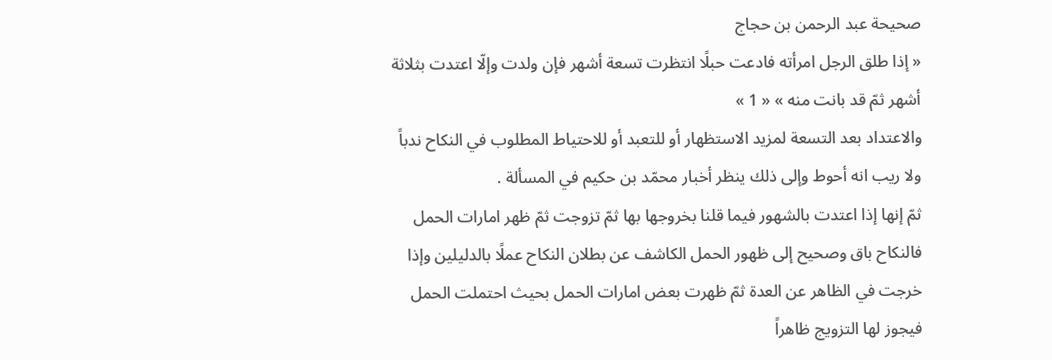صحيحة عبد الرحمن بن حجاج
« إذا طلق الرجل امرأته فادعت حبلًا انتظرت تسعة أشهر فإن ولدت وإلّا اعتدت بثلاثة أشهر ثمّ قد بانت منه » « 1 »
والاعتداد بعد التسعة لمزيد الاستظهار أو للتعبد أو للاحتياط المطلوب في النكاح ندباً ولا ريب انه أحوط وإلى ذلك ينظر أخبار محمّد بن حكيم في المسألة .
ثمّ إنها إذا اعتدت بالشهور فيما قلنا بخروجها بها ثمّ تزوجت ثمّ ظهر امارات الحمل فالنكاح باق وصحيح إلى ظهور الحمل الكاشف عن بطلان النكاح عملًا بالدليلين وإذا خرجت في الظاهر عن العدة ثمّ ظهرت بعض امارات الحمل بحيث احتملت الحمل فيجوز لها التزويج ظاهراً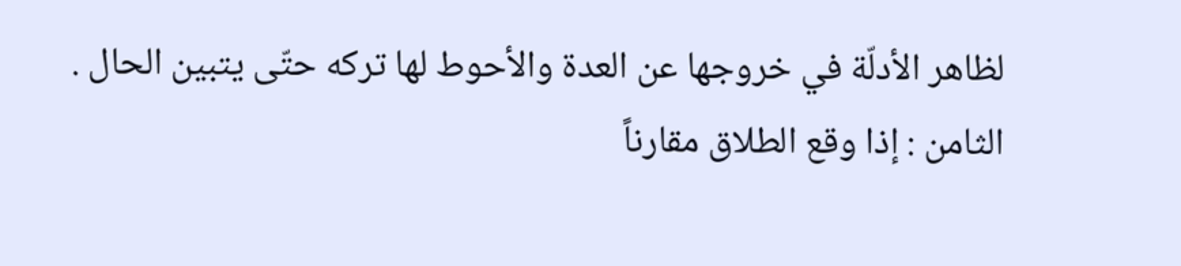لظاهر الأدلّة في خروجها عن العدة والأحوط لها تركه حتّى يتبين الحال .
الثامن : إذا وقع الطلاق مقارناً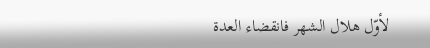لأوّل هلال الشهر فانقضاء العدة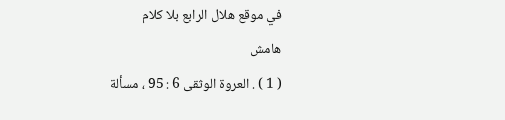في موقع هلال الرابع بلا كلام
هامش
( 1 ) . العروة الوثقى 6 : 95 ، مسألة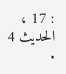: 17 ، الحديث 4 .